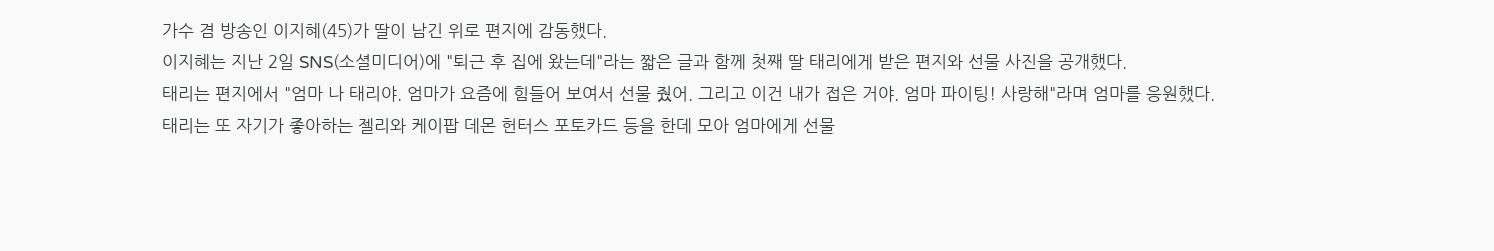가수 겸 방송인 이지혜(45)가 딸이 남긴 위로 편지에 감동했다.
이지혜는 지난 2일 SNS(소셜미디어)에 "퇴근 후 집에 왔는데"라는 짧은 글과 함께 첫째 딸 태리에게 받은 편지와 선물 사진을 공개했다.
태리는 편지에서 "엄마 나 태리야. 엄마가 요즘에 힘들어 보여서 선물 줬어. 그리고 이건 내가 접은 거야. 엄마 파이팅! 사랑해"라며 엄마를 응원했다.
태리는 또 자기가 좋아하는 젤리와 케이팝 데몬 헌터스 포토카드 등을 한데 모아 엄마에게 선물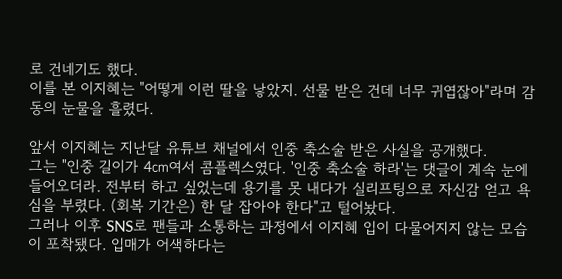로 건네기도 했다.
이를 본 이지혜는 "어떻게 이런 딸을 낳았지. 선물 받은 건데 너무 귀엽잖아"라며 감동의 눈물을 흘렸다.

앞서 이지혜는 지난달 유튜브 채널에서 인중 축소술 받은 사실을 공개했다.
그는 "인중 길이가 4㎝여서 콤플렉스였다. '인중 축소술 하라'는 댓글이 계속 눈에 들어오더라. 전부터 하고 싶었는데 용기를 못 내다가 실리프팅으로 자신감 얻고 욕심을 부렸다. (회복 기간은) 한 달 잡아야 한다"고 털어놨다.
그러나 이후 SNS로 팬들과 소통하는 과정에서 이지혜 입이 다물어지지 않는 모습이 포착됐다. 입매가 어색하다는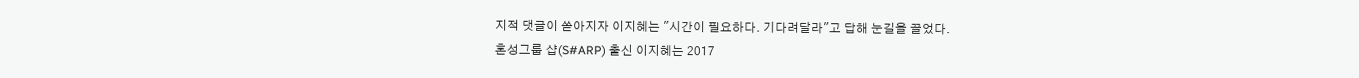지적 댓글이 쏟아지자 이지혜는 "시간이 필요하다. 기다려달라"고 답해 눈길을 끌었다.
혼성그룹 샵(S#ARP) 출신 이지혜는 2017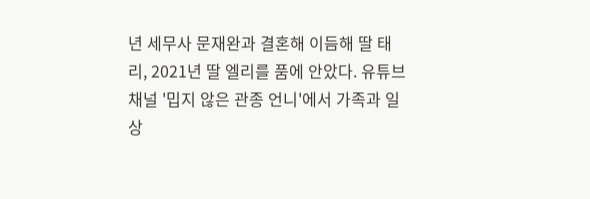년 세무사 문재완과 결혼해 이듬해 딸 태리, 2021년 딸 엘리를 품에 안았다. 유튜브 채널 '밉지 않은 관종 언니'에서 가족과 일상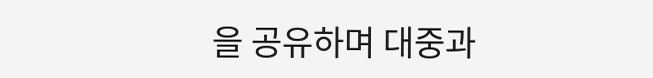을 공유하며 대중과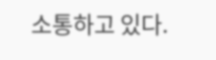소통하고 있다.